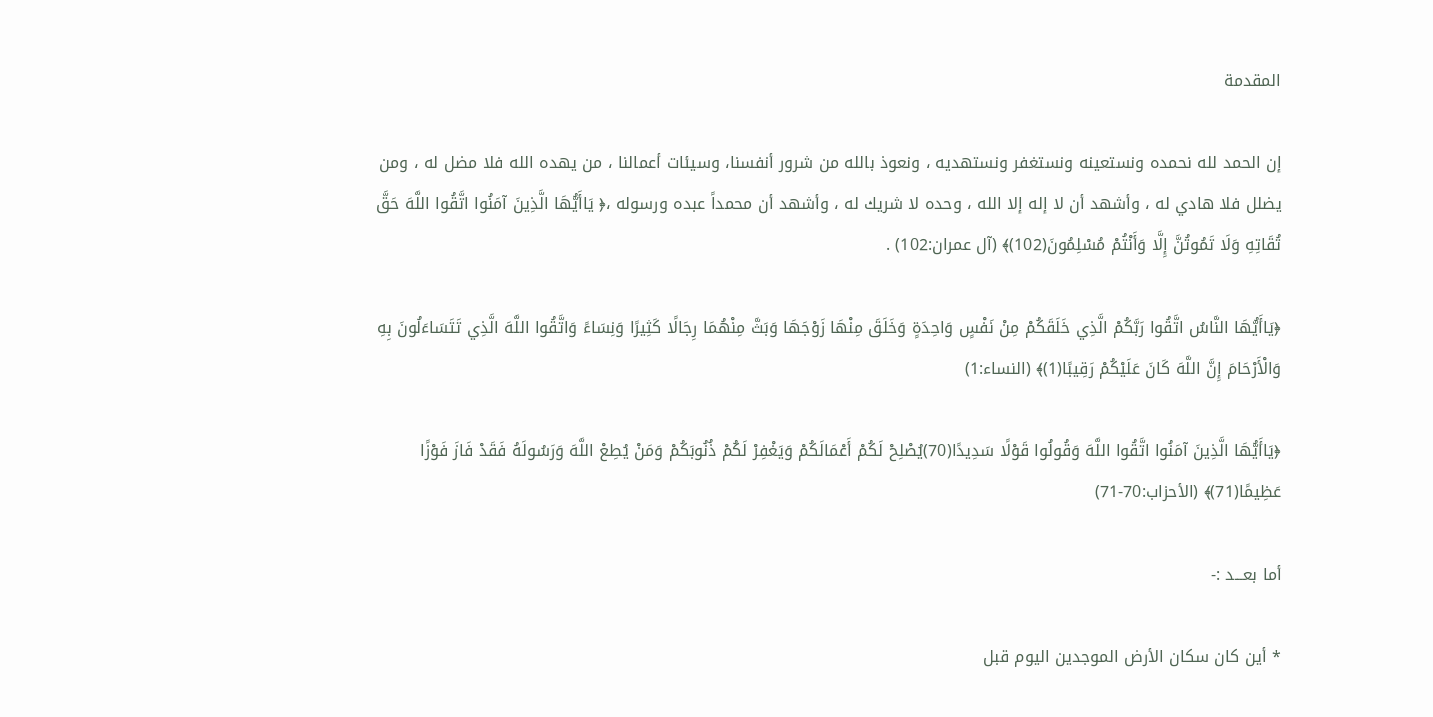المقدمة

إن الحمد لله نحمده ونستعينه ونستغفر ونستهديه ، ونعوذ بالله من شرور أنفسنا، وسيئات أعمالنا ، من يهده الله فلا مضل له ، ومن يضلل فلا هادي له ، وأشهد أن لا إله إلا الله ، وحده لا شريك له ، وأشهد أن محمداً عبده ورسوله ،﴿ يَاأَيُّهَا الَّذِينَ آمَنُوا اتَّقُوا اللَّهَ حَقَّ تُقَاتِهِ وَلَا تَمُوتُنَّ إِلَّا وَأَنْتُمْ مُسْلِمُونَ(102)﴾ (آل عمران:102) .

﴿يَاأَيُّهَا النَّاسُ اتَّقُوا رَبَّكُمْ الَّذِي خَلَقَكُمْ مِنْ نَفْسٍ وَاحِدَةٍ وَخَلَقَ مِنْهَا زَوْجَهَا وَبَثَّ مِنْهُمَا رِجَالًا كَثِيرًا وَنِسَاءً وَاتَّقُوا اللَّهَ الَّذِي تَتَسَاءَلُونَ بِهِ وَالْأَرْحَامَ إِنَّ اللَّهَ كَانَ عَلَيْكُمْ رَقِيبًا(1)﴾ (النساء:1)

﴿يَاأَيُّهَا الَّذِينَ آمَنُوا اتَّقُوا اللَّهَ وَقُولُوا قَوْلًا سَدِيدًا(70)يُصْلِحْ لَكُمْ أَعْمَالَكُمْ وَيَغْفِرْ لَكُمْ ذُنُوبَكُمْ وَمَنْ يُطِعْ اللَّهَ وَرَسُولَهُ فَقَدْ فَازَ فَوْزًا عَظِيمًا(71)﴾ (الأحزاب:70-71)

أما بعـــد :-

* أين كان سكان الأرض الموجدين اليوم قبل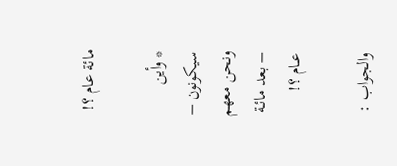مائة عام ؟!

* وأين سيكونون – ونحن معهم – بعد مائـة عــام ؟!

والجواب :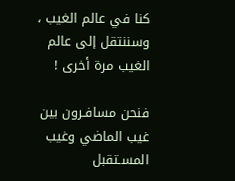كنا في عالم الغيب ، وسننتقل إلى عالم الغيب مرة أخرى !

فنحن مسافـرون بين غيب الماضي وغيب المسـتقبل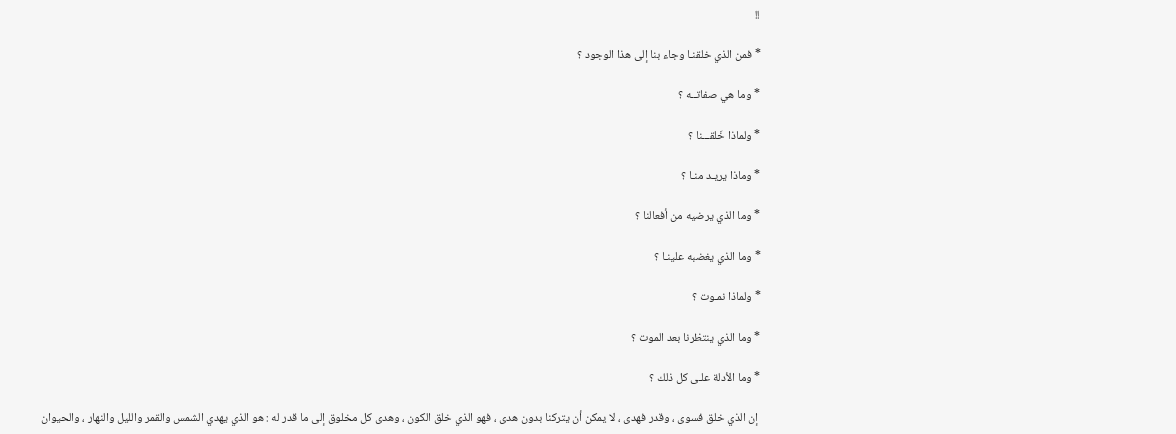!!

* فمن الذي خلقنـا وجاء بنا إلى هذا الوجود ؟

* وما هي صفاتــه ؟

* ولماذا خَلقـــنا ؟

* وماذا يريـد منـا ؟

* وما الذي يرضيه من أفعالنا ؟

* وما الذي يغضبه علينـا ؟

* ولماذا نمـوت ؟

* وما الذي ينتظرنا بعد الموت ؟

* وما الأدلة علـى كل ذلك ؟

 إن الذي خلق فسوى ، وقدر فهدى ، لا يمكن أن يتركنا بدون هدى ، فهو الذي خلق الكون ، وهدى كل مخلوق إلى ما قدر له : هو الذي يهدي الشمس والقمر والليل والنهار ، والحيوان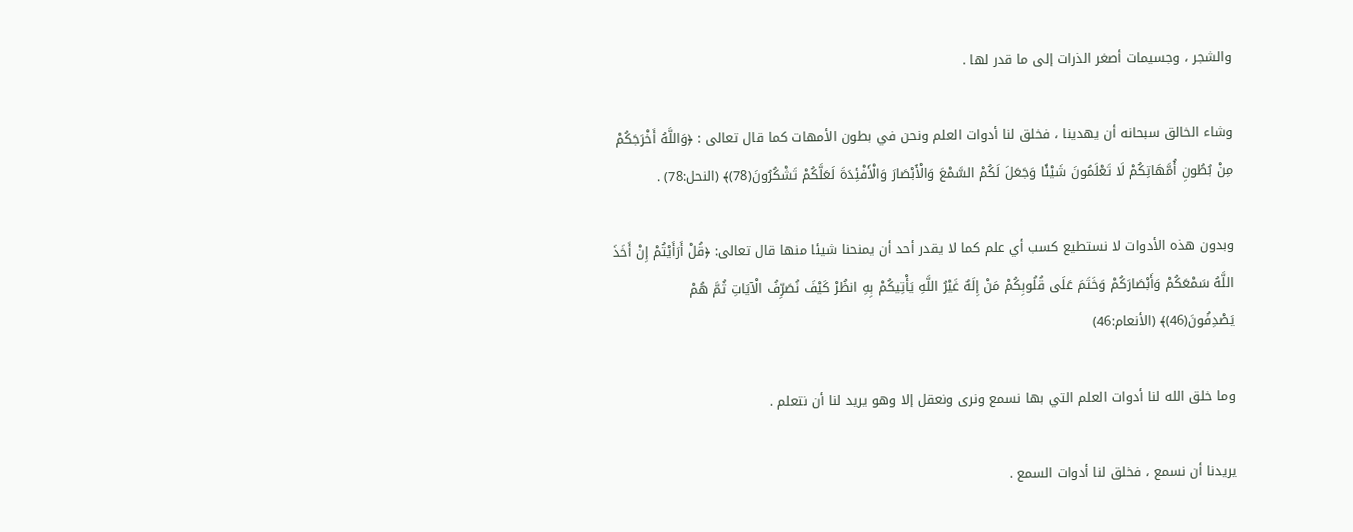والشجر ، وجسيمات أصغر الذرات إلى ما قدر لها .

وشاء الخالق سبحانه أن يهدينا ، فخلق لنا أدوات العلم ونحن في بطون الأمهات كما قال تعالى : ﴿وَاللَّهُ أَخْرَجَكُمْ مِنْ بُطُونِ أُمَّهَاتِكُمْ لَا تَعْلَمُونَ شَيْئًا وَجَعَلَ لَكُمْ السَّمْعَ وَالْأَبْصَارَ وَالْأَفْئِدَةَ لَعَلَّكُمْ تَشْكُرُونَ(78)﴾ (النحل:78) .

وبدون هذه الأدوات لا نستطيع كسب أي علم كما لا يقدر أحد أن يمنحنا شيئا منها قال تعالى: ﴿قُلْ أَرَأَيْتُمْ إِنْ أَخَذَ اللَّهُ سَمْعَكُمْ وَأَبْصَارَكُمْ وَخَتَمَ عَلَى قُلُوبِكُمْ مَنْ إِلَهٌ غَيْرُ اللَّهِ يَأْتِيكُمْ بِهِ انظُرْ كَيْفَ نُصَرِّفُ الْآيَاتِ ثُمَّ هُمْ يَصْدِفُونَ(46)﴾ (الأنعام:46)

وما خلق الله لنا أدوات العلم التي بها نسمع ونرى ونعقل إلا وهو يريد لنا أن نتعلم .

يريدنا أن نسمع ، فخلق لنا أدوات السمع .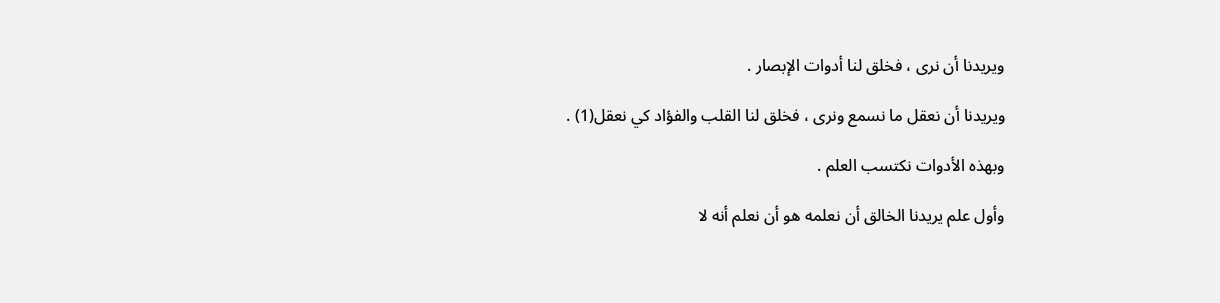ويريدنا أن نرى ، فخلق لنا أدوات الإبصار .

ويريدنا أن نعقل ما نسمع ونرى ، فخلق لنا القلب والفؤاد كي نعقل(1) .

وبهذه الأدوات نكتسب العلم .

وأول علم يريدنا الخالق أن نعلمه هو أن نعلم أنه لا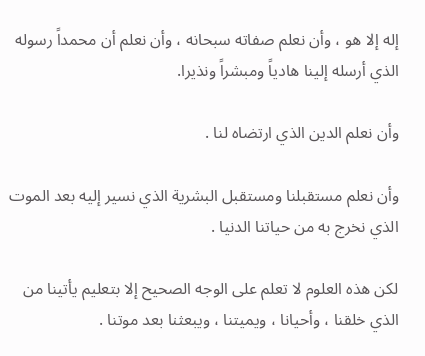إله إلا هو ، وأن نعلم صفاته سبحانه ، وأن نعلم أن محمداً رسوله الذي أرسله إلينا هادياً ومبشراً ونذيرا.

وأن نعلم الدين الذي ارتضاه لنا .

وأن نعلم مستقبلنا ومستقبل البشرية الذي نسير إليه بعد الموت الذي نخرج به من حياتنا الدنيا .

لكن هذه العلوم لا تعلم على الوجه الصحيح إلا بتعليم يأتينا من الذي خلقنا ، وأحيانا ، ويميتنا ، ويبعثنا بعد موتنا .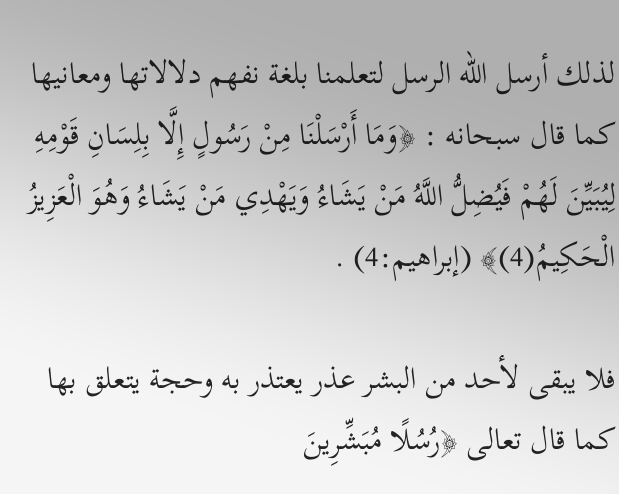لذلك أرسل الله الرسل لتعلمنا بلغة نفهم دلالاتها ومعانيها كما قال سبحانه : ﴿وَمَا أَرْسَلْنَا مِنْ رَسُولٍ إِلَّا بِلِسَانِ قَوْمِهِ لِيُبَيِّنَ لَهُمْ فَيُضِلُّ اللَّهُ مَنْ يَشَاءُ وَيَهْدِي مَنْ يَشَاءُ وَهُوَ الْعَزِيزُ الْحَكِيمُ(4)﴾ (إبراهيم:4) .

فلا يبقى لأحد من البشر عذر يعتذر به وحجة يتعلق بها كما قال تعالى ﴿رُسُلًا مُبَشِّرِينَ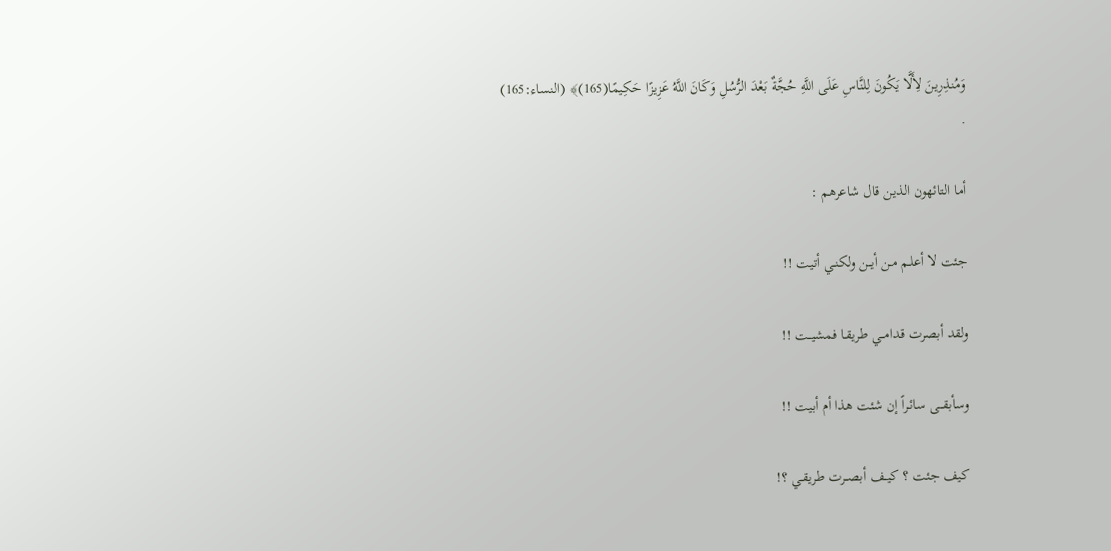وَمُنذِرِينَ لِأَلَّا يَكُونَ لِلنَّاسِ عَلَى اللَّهِ حُجَّةٌ بَعْدَ الرُّسُلِ وَكَانَ اللَّهُ عَزِيزًا حَكِيمًا(165)﴾ (النساء:165) .

أما التائهون الذين قال شاعرهم :

جئت لا أعلـم مـن أيــن ولكنـي أتيت !!

ولقد أبصرت قدامــي طريقـا فمشيــت !!

وسأبقـــى سائـراً إن شئت هذا أم أبيت !!

كيف جئت ؟ كيــف أبصــرت طريقـي ؟!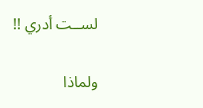لســت أدري !!

ولماذا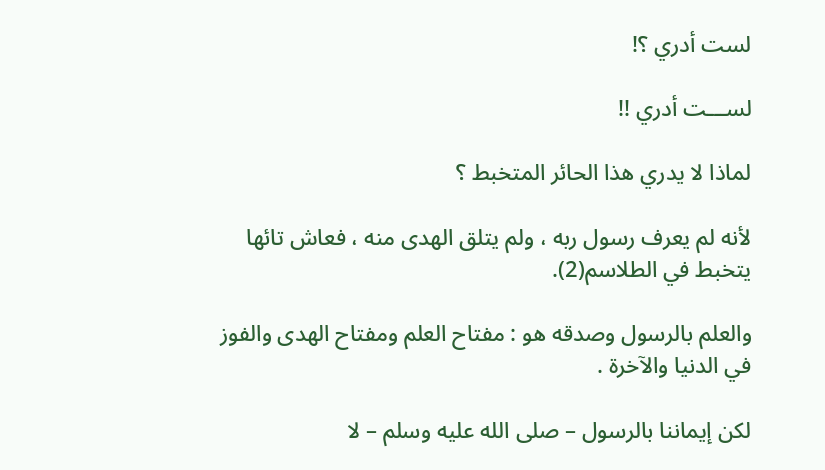لست أدري ؟!

لســـت أدري !!

لماذا لا يدري هذا الحائر المتخبط ؟

لأنه لم يعرف رسول ربه ، ولم يتلق الهدى منه ، فعاش تائها يتخبط في الطلاسم(2).

والعلم بالرسول وصدقه هو : مفتاح العلم ومفتاح الهدى والفوز في الدنيا والآخرة .

لكن إيماننا بالرسول – صلى الله عليه وسلم – لا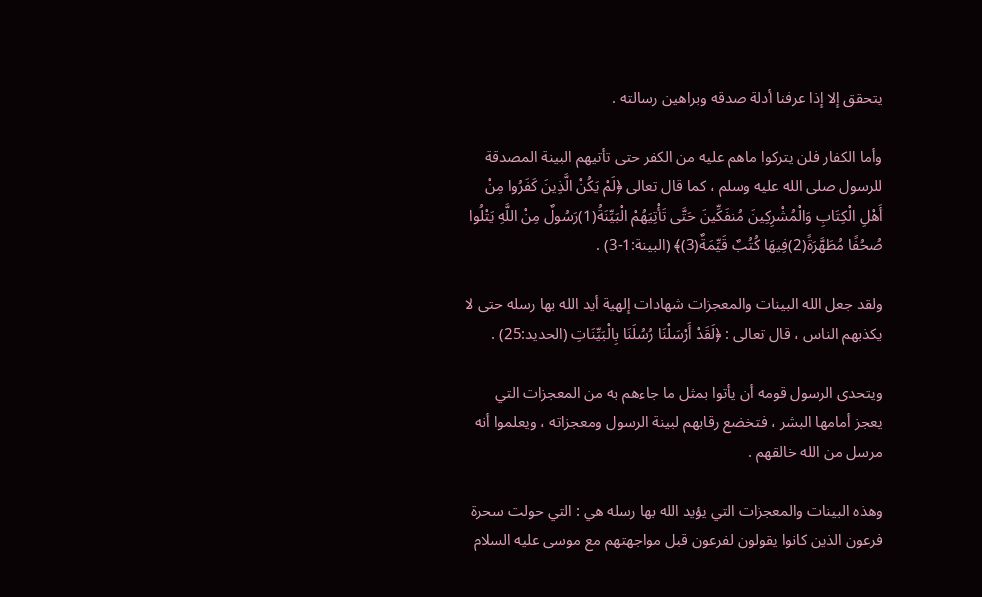يتحقق إلا إذا عرفنا أدلة صدقه وبراهين رسالته .

وأما الكفار فلن يتركوا ماهم عليه من الكفر حتى تأتيهم البينة المصدقة للرسول صلى الله عليه وسلم ، كما قال تعالى ﴿لَمْ يَكُنْ الَّذِينَ كَفَرُوا مِنْ أَهْلِ الْكِتَابِ وَالْمُشْرِكِينَ مُنفَكِّينَ حَتَّى تَأْتِيَهُمْ الْبَيِّنَةُ(1)رَسُولٌ مِنْ اللَّهِ يَتْلُوا صُحُفًا مُطَهَّرَةً(2)فِيهَا كُتُبٌ قَيِّمَةٌ(3)﴾ (البينة:1-3) .

ولقد جعل الله البينات والمعجزات شهادات إلهية أيد الله بها رسله حتى لا يكذبهم الناس ، قال تعالى : ﴿لَقَدْ أَرْسَلْنَا رُسُلَنَا بِالْبَيِّنَاتِ (الحديد:25) .

ويتحدى الرسول قومه أن يأتوا بمثل ما جاءهم به من المعجزات التي يعجز أمامها البشر ، فتخضع رقابهم لبينة الرسول ومعجزاته ، ويعلموا أنه مرسل من الله خالقهم .

وهذه البينات والمعجزات التي يؤيد الله بها رسله هي : التي حولت سحرة فرعون الذين كانوا يقولون لفرعون قبل مواجهتهم مع موسى عليه السلام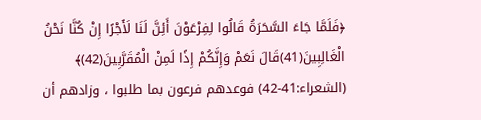﴿فَلَمَّا جَاءَ السَّحَرَةُ قَالُوا لِفِرْعَوْنَ أَئِنَّ لَنَا لَأَجْرًا إِنْ كُنَّا نَحْنُ الْغَالِبِينَ(41)قَالَ نَعَمْ وَإِنَّكُمْ إِذًا لَمِنْ الْمُقَرَّبِينَ(42)﴾ (الشعراء:41-42) فوعدهم فرعون بما طلبوا ، وزادهم أن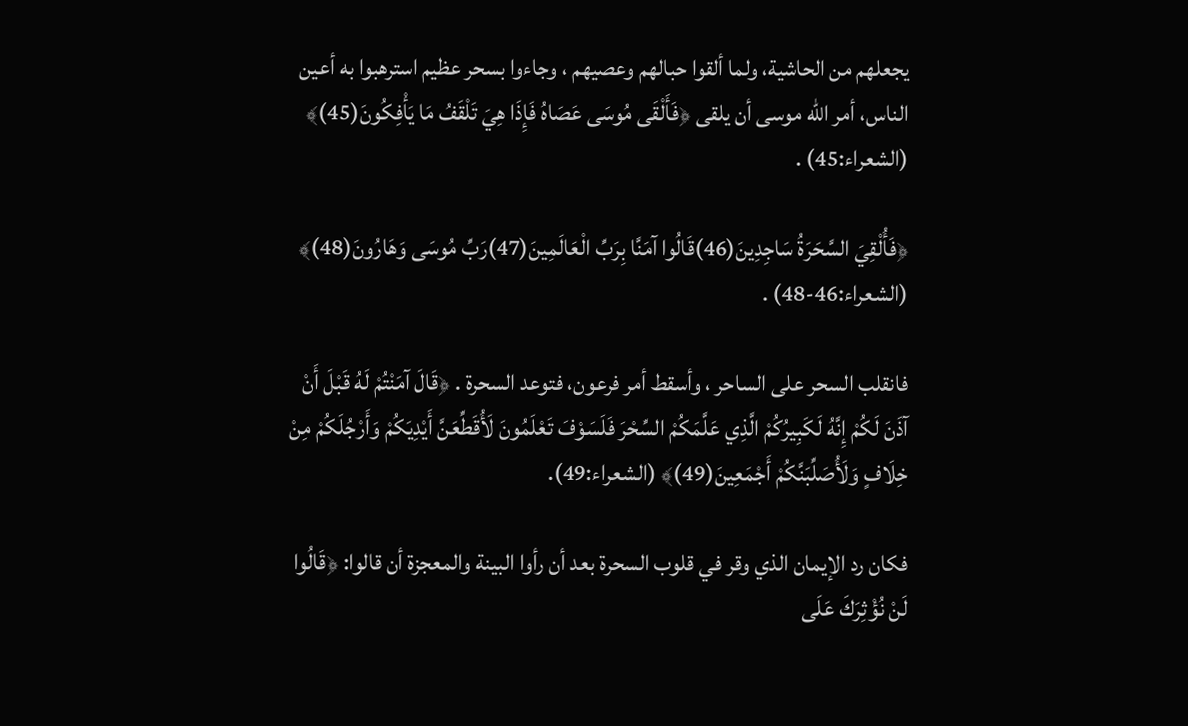يجعلهم من الحاشية، ولما ألقوا حبالهم وعصيهم ، وجاءوا بسحر عظيم استرهبوا به أعين الناس، أمر الله موسى أن يلقى ﴿فَأَلْقَى مُوسَى عَصَاهُ فَإِذَا هِيَ تَلْقَفُ مَا يَأْفِكُونَ(45)﴾ (الشعراء:45) .

﴿فَأُلْقِيَ السَّحَرَةُ سَاجِدِينَ(46)قَالُوا آمَنَّا بِرَبِّ الْعَالَمِينَ(47)رَبِّ مُوسَى وَهَارُونَ(48)﴾ (الشعراء:46-48) .

فانقلب السحر على الساحر ، وأسقط أمر فرعون، فتوعد السحرة . ﴿قَالَ آمَنْتُمْ لَهُ قَبْلَ أَنْ آذَنَ لَكُمْ إِنَّهُ لَكَبِيرُكُمْ الَّذِي عَلَّمَكُمْ السِّحْرَ فَلَسَوْفَ تَعْلَمُونَ لَأُقَطِّعَنَّ أَيْدِيَكُمْ وَأَرْجُلَكُمْ مِنْ خِلَافٍ وَلَأُصَلِّبَنَّكُمْ أَجْمَعِينَ(49)﴾ (الشعراء:49).

فكان رد الإيمان الذي وقر في قلوب السحرة بعد أن رأوا البينة والمعجزة أن قالوا: ﴿قَالُوا لَنْ نُؤْثِرَكَ عَلَى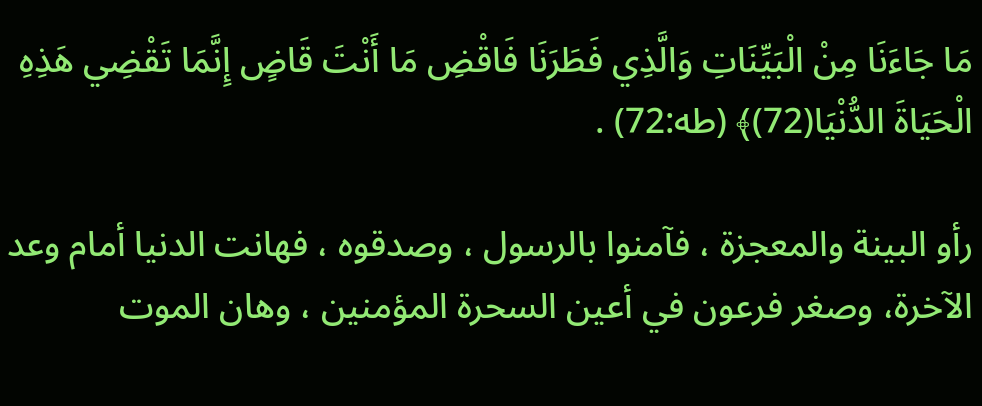مَا جَاءَنَا مِنْ الْبَيِّنَاتِ وَالَّذِي فَطَرَنَا فَاقْضِ مَا أَنْتَ قَاضٍ إِنَّمَا تَقْضِي هَذِهِ الْحَيَاةَ الدُّنْيَا(72)﴾ (طه:72) .

رأو البينة والمعجزة ، فآمنوا بالرسول ، وصدقوه ، فهانت الدنيا أمام وعد الآخرة، وصغر فرعون في أعين السحرة المؤمنين ، وهان الموت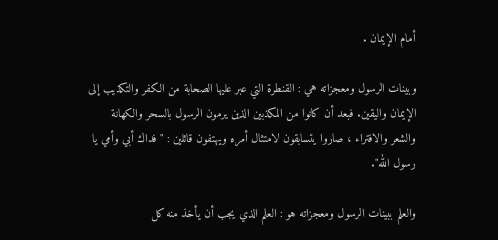أمام الإيمان .

وبينات الرسول ومعجزاته هي : القنطرة التي عبر عليها الصحابة من الكفر والتكذيب إلى الإيمان واليقين. فبعد أن كانوا من المكذبين الذين يرمون الرسول بالسحر والكهانة والشعر والافتراء ، صاروا يتسابقون لامتثال أمره ويهتفون قائلين : "فداك أبي وأمي يا رسول الله".

والعلم ببينات الرسول ومعجزاته هو : العلم الذي يجب أن يأخذ منه كل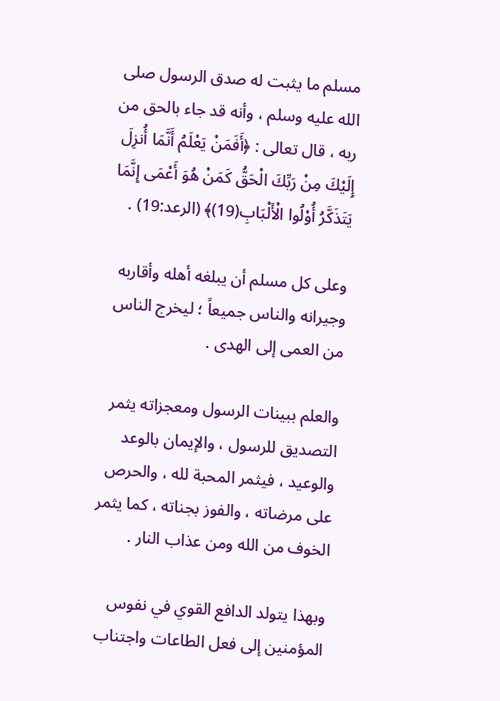مسلم ما يثبت له صدق الرسول صلى الله عليه وسلم ، وأنه قد جاء بالحق من ربه ، قال تعالى : ﴿أَفَمَنْ يَعْلَمُ أَنَّمَا أُنزِلَ إِلَيْكَ مِنْ رَبِّكَ الْحَقُّ كَمَنْ هُوَ أَعْمَى إِنَّمَا يَتَذَكَّرُ أُوْلُوا الْأَلْبَابِ(19)﴾ (الرعد:19) .

وعلى كل مسلم أن يبلغه أهله وأقاربه وجيرانه والناس جميعاً ؛ ليخرج الناس من العمى إلى الهدى .

والعلم ببينات الرسول ومعجزاته يثمر التصديق للرسول ، والإيمان بالوعد والوعيد ، فيثمر المحبة لله ، والحرص على مرضاته ، والفوز بجناته ، كما يثمر الخوف من الله ومن عذاب النار .

وبهذا يتولد الدافع القوي في نفوس المؤمنين إلى فعل الطاعات واجتناب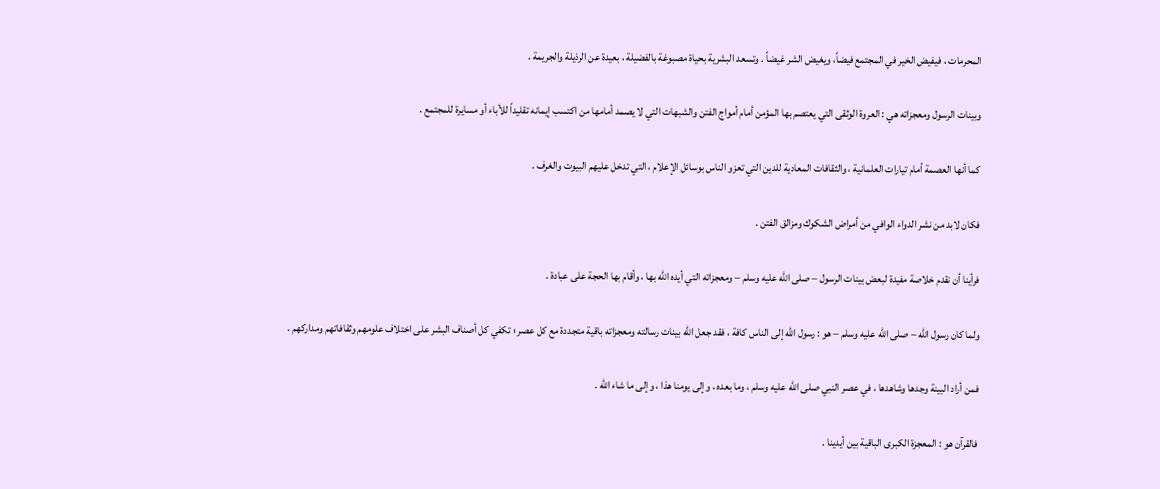المحرمات ، فيفيض الخير في المجتمع فيضاً، ويغيض الشر غيضاً . وتسعد البشرية بحياة مصبوغة بالفضيلة ، بعيدة عن الرذيلة والجريمة .

وبينات الرسول ومعجزاته هي : العروة الوثقى التي يعتصم بها المؤمن أمام أمواج الفتن والشبهات التي لا يصمد أمامها من اكتسب إيمانه تقليداً للأباء أو مسايرة للمجتمع .

كما أنها العصمة أمام تيارات العلمانية ، والثقافات المعادية للدين التي تعزو الناس بوسائل الإعلام ، التي تدخل عليهم البيوت والغرف .

فكان لابد من نشر الدواء الوافي من أمراض الشكوك ومزالق الفتن .

فرأينا أن نقدم خلاصة مفيدة لبعض بينات الرسول – صلى الله عليه وسلم – ومعجزاته التي أيده الله بها ، وأقام بها الحجة على عبادة .

ولما كان رسول الله – صلى الله عليه وسلم – هو : رسول الله إلى الناس كافة ، فقد جعل الله بينات رسالته ومعجزاته باقية متجددة مع كل عصر ؛ تكفي كل أصناف البشر على اختلاف علومهم وثقافاتهم ومداركهم .

فمن أراد البينة وجدها وشاهدها ، في عصر النبي صلى الله عليه وسلم ، وما بعده ، وإلى يومنا هذا ، وإلى ما شاء الله .

فالقرآن هو : المعجزة الكبرى الباقية بين أيدينا .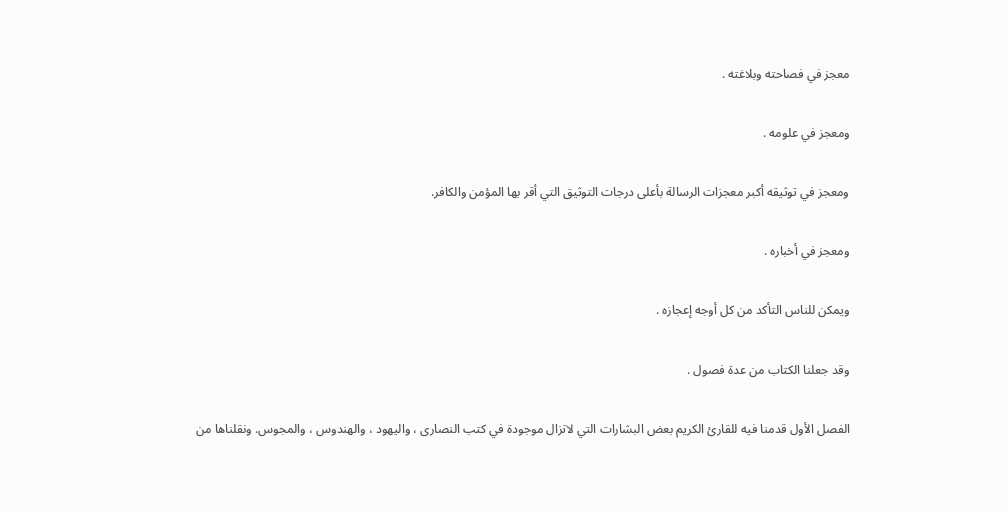معجز في فصاحته وبلاغته .

ومعجز في علومه .

ومعجز في توثيقه أكبر معجزات الرسالة بأعلى درجات التوثيق التي أقر بها المؤمن والكافر.

ومعجز في أخباره .

ويمكن للناس التأكد من كل أوجه إعجازه .

وقد جعلنا الكتاب من عدة فصول .

الفصل الأول قدمنا فيه للقارئ الكريم بعض البشارات التي لاتزال موجودة في كتب النصارى ، واليهود ، والهندوس ، والمجوس. ونقلناها من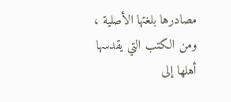مصادرها بلغتها الأصلية ، ومن الكتب التي يقدسها أهلها إلى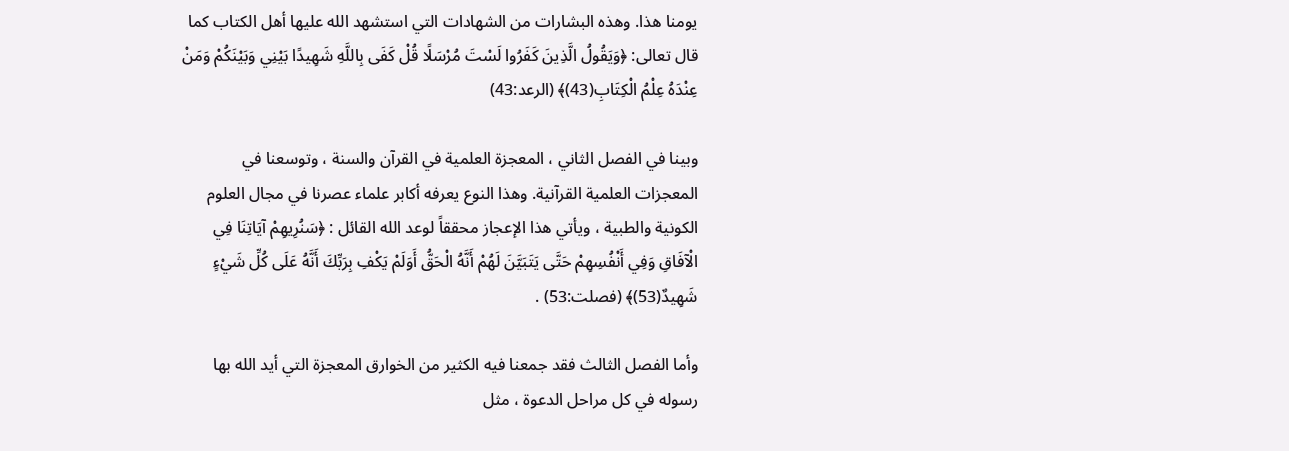يومنا هذا. وهذه البشارات من الشهادات التي استشهد الله عليها أهل الكتاب كما قال تعالى: ﴿وَيَقُولُ الَّذِينَ كَفَرُوا لَسْتَ مُرْسَلًا قُلْ كَفَى بِاللَّهِ شَهِيدًا بَيْنِي وَبَيْنَكُمْ وَمَنْ عِنْدَهُ عِلْمُ الْكِتَابِ(43)﴾ (الرعد:43)

وبينا في الفصل الثاني ، المعجزة العلمية في القرآن والسنة ، وتوسعنا في المعجزات العلمية القرآنية. وهذا النوع يعرفه أكابر علماء عصرنا في مجال العلوم الكونية والطبية ، ويأتي هذا الإعجاز محققاً لوعد الله القائل : ﴿سَنُرِيهِمْ آيَاتِنَا فِي الْآفَاقِ وَفِي أَنْفُسِهِمْ حَتَّى يَتَبَيَّنَ لَهُمْ أَنَّهُ الْحَقُّ أَوَلَمْ يَكْفِ بِرَبِّكَ أَنَّهُ عَلَى كُلِّ شَيْءٍ شَهِيدٌ(53)﴾ (فصلت:53) .

وأما الفصل الثالث فقد جمعنا فيه الكثير من الخوارق المعجزة التي أيد الله بها رسوله في كل مراحل الدعوة ، مثل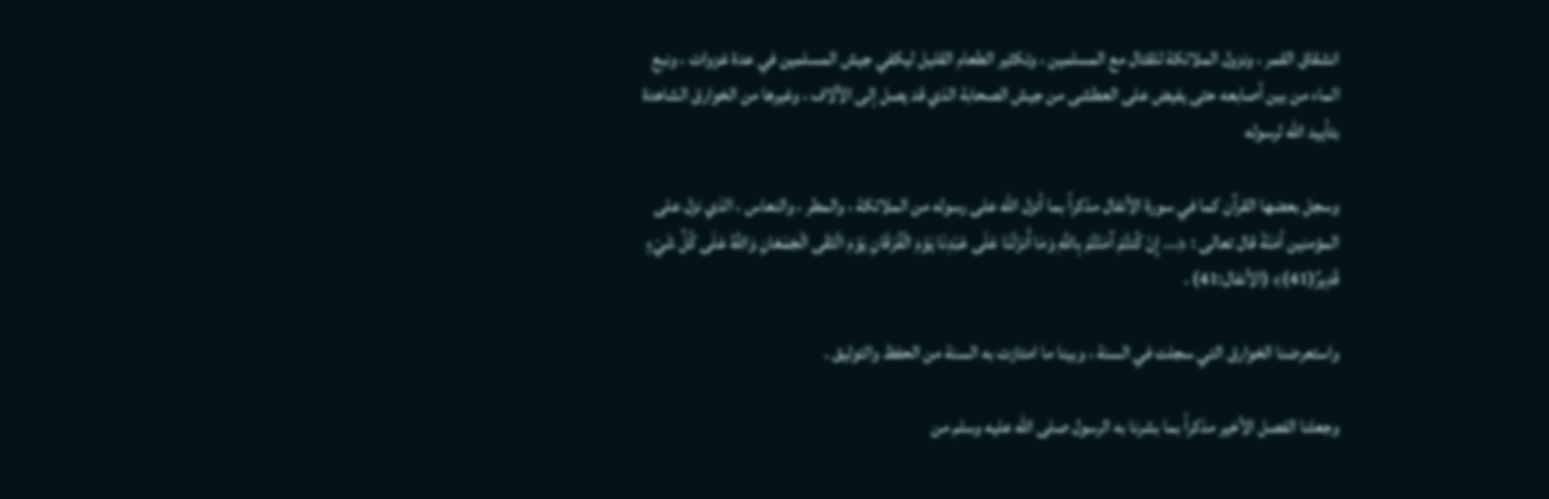انشقاق القمر ، ونزول الملائكة للقتال مع المسلمين ، وتكثير الطعام القليل ليكفي جيش المسلمين في عدة غزوات ، ونبع الماء من بين أصابعه حتى يفيض على العطشى من جيش الصحابة الذي قد يصل إلى الآلاف ، وغيرها من الخوارق الشاهدة بتأييد الله لرسوله

وسجل بعضها القرآن كما في سورة الأنفال مذكراً بما أنزل الله على رسوله من الملائكة ، والمطر ، والنعاس ، الذي نزل على المؤمنين أمَنَةْ قال تعالى : ﴿... إِنْ كُنتُمْ آمَنْتُمْ بِاللَّهِ وَمَا أَنزَلْنَا عَلَى عَبْدِنَا يَوْمَ الْفُرْقَانِ يَوْمَ الْتَقَى الْجَمْعَانِ وَاللَّهُ عَلَى كُلِّ شَيْءٍ قَدِيرٌ(41)﴾ (الأنفال:41) .

واستعرضنا الخوارق التي سجلت في السنة ، وبينا ما امتازت به السنة من الحفظ والتوثيق .

وجعلنا الفصل الأخير مذكراً بما بشرنا به الرسول صلى الله عليه وسلم من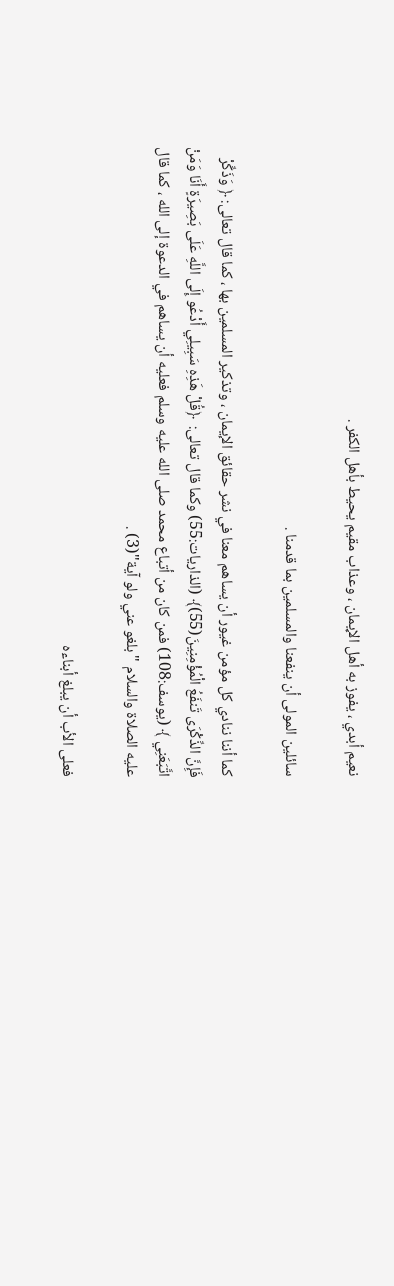نعيم أبدي ، يفوز به أهل الإيمان ، وعذاب مقيم يحيط بأهل الكفر .

سائلين المولى أن ينفعنا والمسلمين بما قدمنا .

كما أننا ننادي كل مؤمن غيور أن يساهم معنا في نشر حقائق الإيمان ، وتذكير المسلمين بها ، كما قال تعالى: ﴿ وَذَكِّرْ فَإِنَّ الذِّكْرَى تَنفَعُ الْمُؤْمِنِينَ(55)﴾ (الذاريات:55) وكما قال تعالى:  ﴿قُلْ هَذِهِ سَبِيلِي أَدْعُو إِلَى اللَّهِ عَلَى بَصِيرَةٍ أَنَا وَمَنْ اتَّبَعَنِي ﴾ (يوسف:108) فمن كان من أتباع محمد صلى الله عليه وسلم فعليه أن يساهم في الدعوة إلى الله ، كما قال عليه الصلاة والسلام "بلغو عني ولو آية"(3) .

فعلى الأب أن يبلغ أبناءه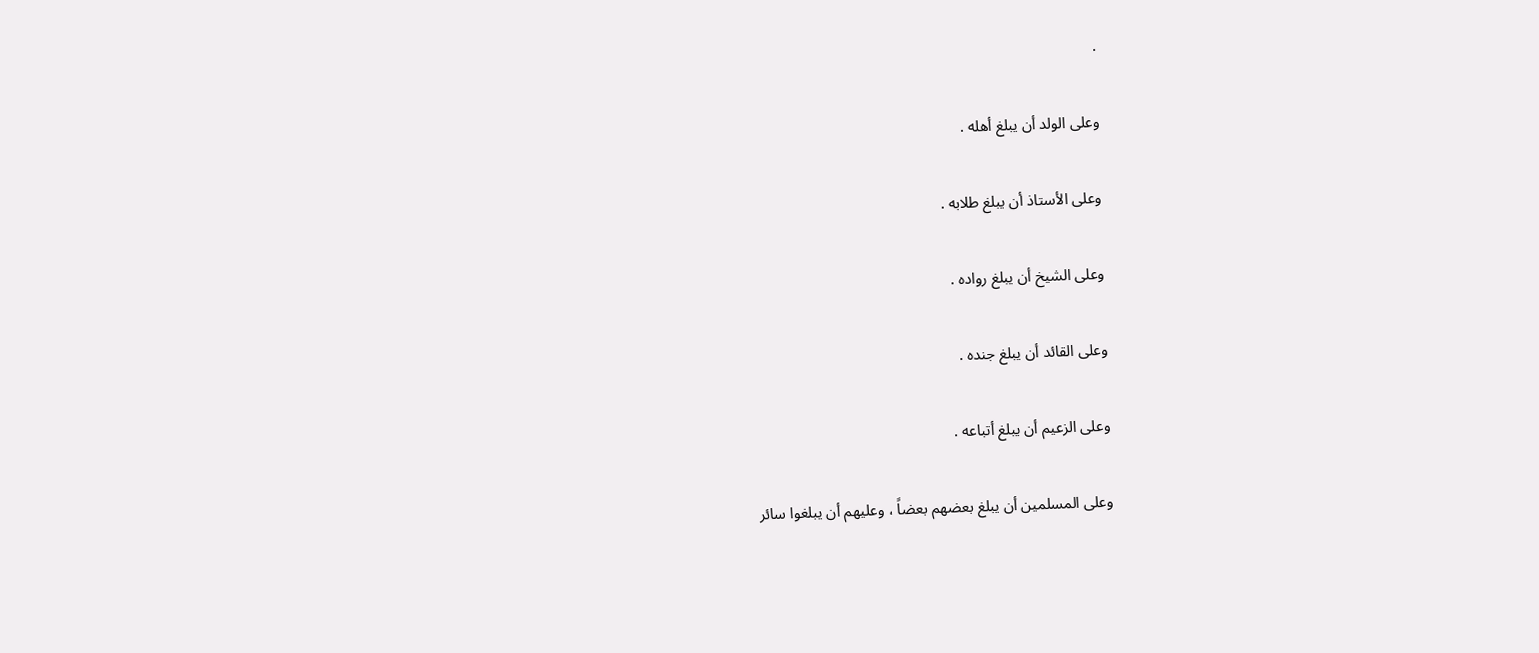.

وعلى الولد أن يبلغ أهله .

وعلى الأستاذ أن يبلغ طلابه .

وعلى الشيخ أن يبلغ رواده .

وعلى القائد أن يبلغ جنده .

وعلى الزعيم أن يبلغ أتباعه .

وعلى المسلمين أن يبلغ بعضهم بعضاً ، وعليهم أن يبلغوا سائر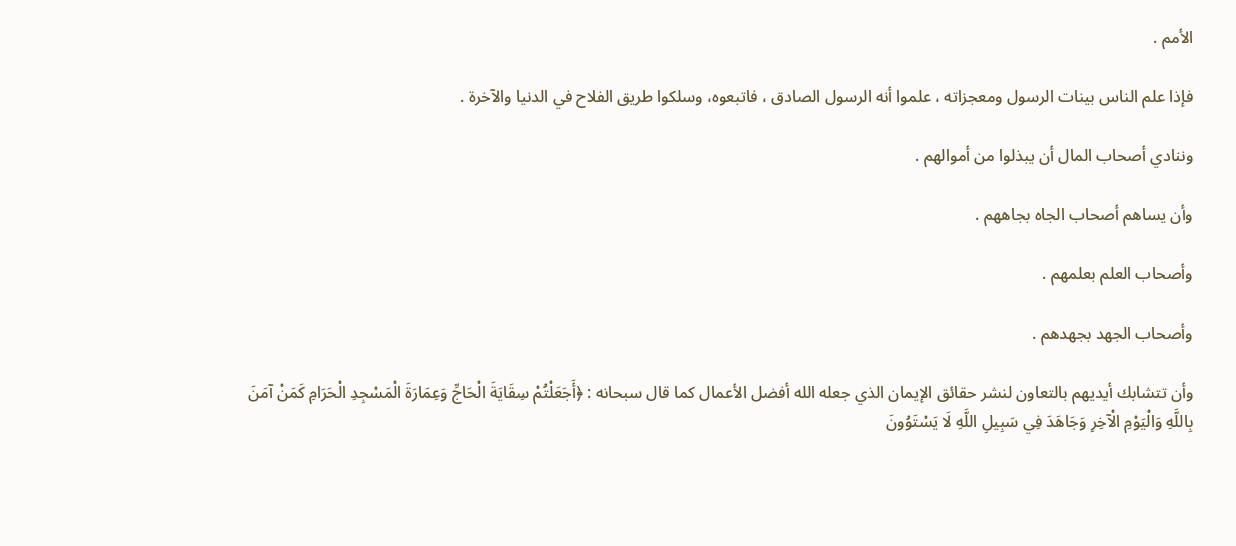الأمم .

فإذا علم الناس بينات الرسول ومعجزاته ، علموا أنه الرسول الصادق ، فاتبعوه، وسلكوا طريق الفلاح في الدنيا والآخرة .

وننادي أصحاب المال أن يبذلوا من أموالهم .

وأن يساهم أصحاب الجاه بجاههم .

وأصحاب العلم بعلمهم .

وأصحاب الجهد بجهدهم .

وأن تتشابك أيديهم بالتعاون لنشر حقائق الإيمان الذي جعله الله أفضل الأعمال كما قال سبحانه : ﴿أَجَعَلْتُمْ سِقَايَةَ الْحَاجِّ وَعِمَارَةَ الْمَسْجِدِ الْحَرَامِ كَمَنْ آمَنَ بِاللَّهِ وَالْيَوْمِ الْآخِرِ وَجَاهَدَ فِي سَبِيلِ اللَّهِ لَا يَسْتَوُونَ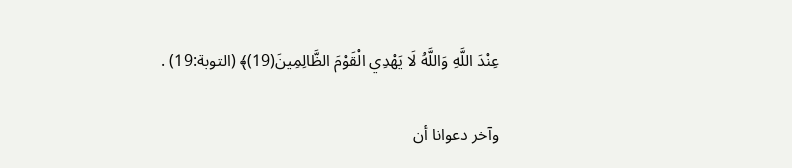عِنْدَ اللَّهِ وَاللَّهُ لَا يَهْدِي الْقَوْمَ الظَّالِمِينَ(19)﴾ (التوبة:19) .

وآخر دعوانا أن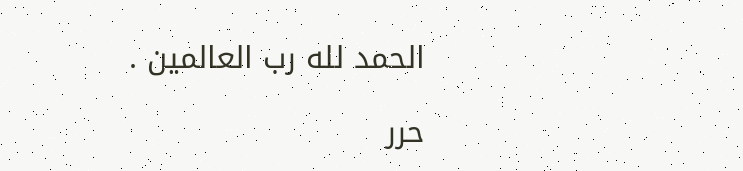الحمد لله رب العالمين .

حرر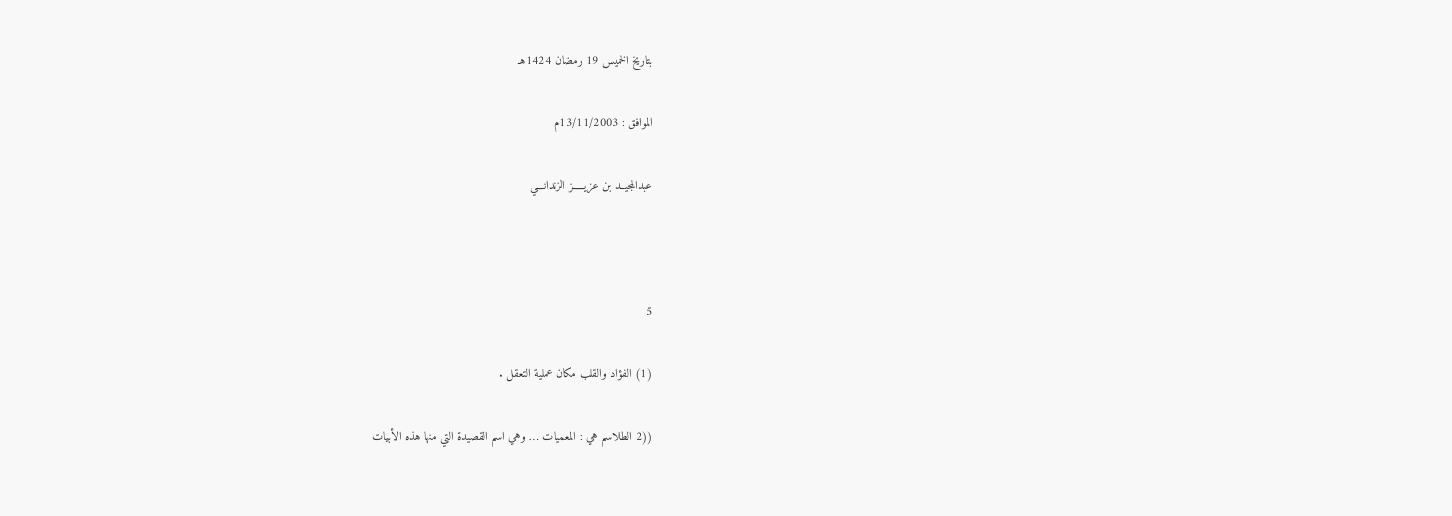بتاريخ الخميس 19 رمضان 1424هـ

الموافق : 13/11/2003م

عبدالمجيــد بن عزيـــــز الزندانـــي



5

(1) الفؤاد والقلب مكان عملية التعقل .

((2 الطلاسم هي : المعميات … وهي اسم القصيدة التي منها هذه الأبيات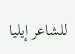للشاعر إيليا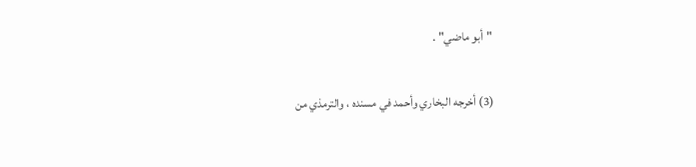"أبو ماضي" .

(3) أخرجه البخاري وأحمد في مسنده ، والترمذي من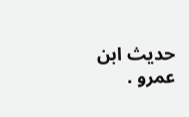حديث ابن عمرو .